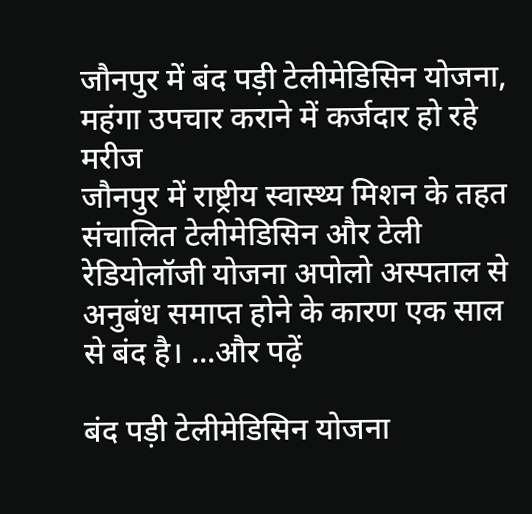जौनपुर में बंद पड़ी टेलीमेडिसिन योजना, महंगा उपचार कराने में कर्जदार हो रहे मरीज
जौनपुर में राष्ट्रीय स्वास्थ्य मिशन के तहत संचालित टेलीमेडिसिन और टेली रेडियोलॉजी योजना अपोलो अस्पताल से अनुबंध समाप्त होने के कारण एक साल से बंद है। ...और पढ़ें

बंद पड़ी टेलीमेडिसिन योजना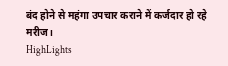बंद होने से महंगा उपचार कराने में कर्जदार हो रहे मरीज।
HighLights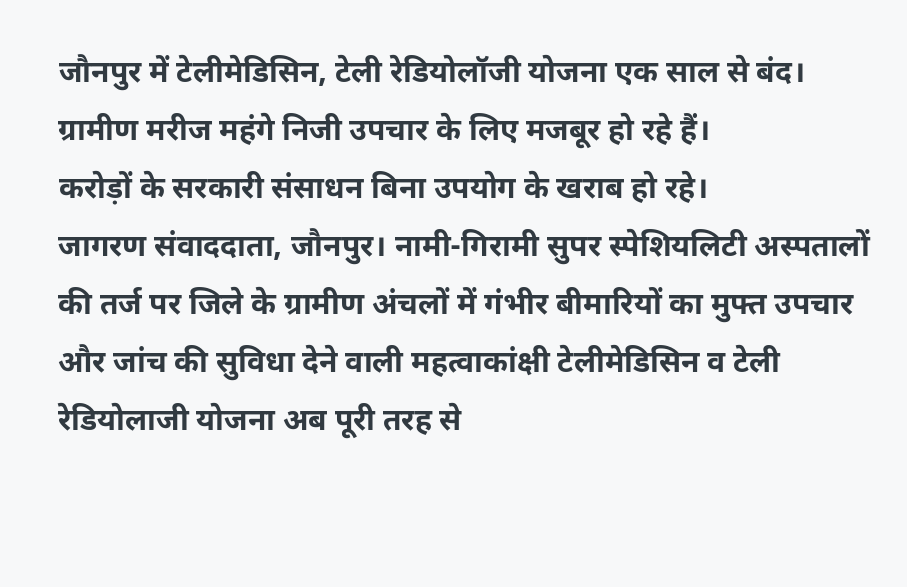जौनपुर में टेलीमेडिसिन, टेली रेडियोलॉजी योजना एक साल से बंद।
ग्रामीण मरीज महंगे निजी उपचार के लिए मजबूर हो रहे हैं।
करोड़ों के सरकारी संसाधन बिना उपयोग के खराब हो रहे।
जागरण संवाददाता, जौनपुर। नामी-गिरामी सुपर स्पेशियलिटी अस्पतालों की तर्ज पर जिले के ग्रामीण अंचलों में गंभीर बीमारियों का मुफ्त उपचार और जांच की सुविधा देने वाली महत्वाकांक्षी टेलीमेडिसिन व टेली रेडियोलाजी योजना अब पूरी तरह से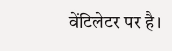वेंटिलेटर पर है।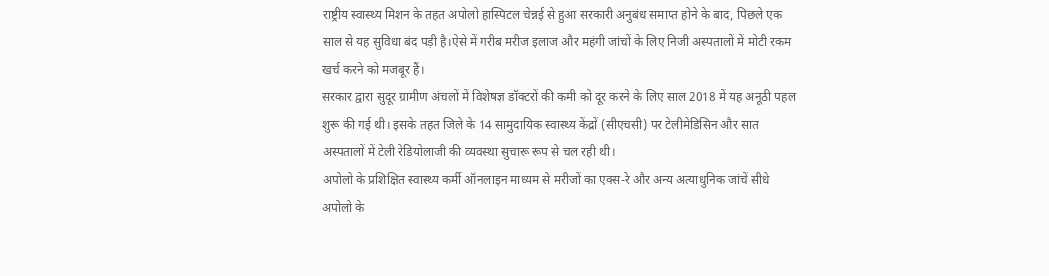राष्ट्रीय स्वास्थ्य मिशन के तहत अपोलो हास्पिटल चेन्नई से हुआ सरकारी अनुबंध समाप्त होने के बाद, पिछले एक साल से यह सुविधा बंद पड़ी है।ऐसे में गरीब मरीज इलाज और महंगी जांचों के लिए निजी अस्पतालों में मोटी रकम खर्च करने को मजबूर हैं।
सरकार द्वारा सुदूर ग्रामीण अंचलों में विशेषज्ञ डॉक्टरों की कमी को दूर करने के लिए साल 2018 में यह अनूठी पहल शुरू की गई थी। इसके तहत जिले के 14 सामुदायिक स्वास्थ्य केंद्रों (सीएचसी) पर टेलीमेडिसिन और सात अस्पतालों में टेली रेडियोलाजी की व्यवस्था सुचारू रूप से चल रही थी।
अपोलो के प्रशिक्षित स्वास्थ्य कर्मी ऑनलाइन माध्यम से मरीजों का एक्स-रे और अन्य अत्याधुनिक जांचें सीधे अपोलो के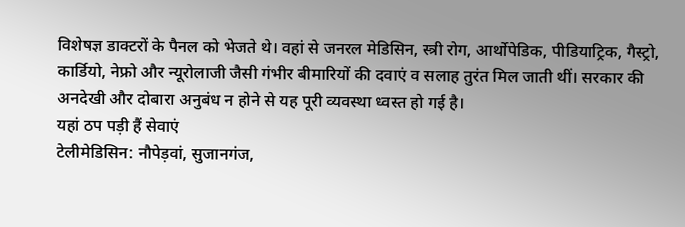विशेषज्ञ डाक्टरों के पैनल को भेजते थे। वहां से जनरल मेडिसिन, स्त्री रोग, आर्थोपेडिक, पीडियाट्रिक, गैस्ट्रो, कार्डियो, नेफ्रो और न्यूरोलाजी जैसी गंभीर बीमारियों की दवाएं व सलाह तुरंत मिल जाती थीं। सरकार की अनदेखी और दोबारा अनुबंध न होने से यह पूरी व्यवस्था ध्वस्त हो गई है।
यहां ठप पड़ी हैं सेवाएं
टेलीमेडिसिन: नौपेड़वां, सुजानगंज,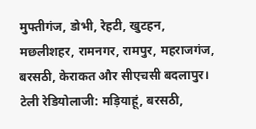मुफ्तीगंज, डोभी, रेहटी, खुटहन, मछलीशहर, रामनगर, रामपुर, महराजगंज, बरसठी, केराकत और सीएचसी बदलापुर।
टेली रेडियोलाजी: मड़ियाहूं, बरसठी,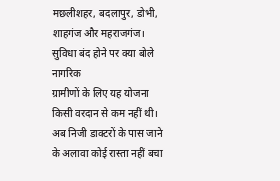मछलीशहर, बदलापुर, डोभी, शाहगंज और महराजगंज।
सुविधा बंद होने पर क्या बोले नागरिक
ग्रामीणों के लिए यह योजना किसी वरदान से कम नहीं थी। अब निजी डाक्टरों के पास जाने के अलावा कोई रास्ता नहीं बचा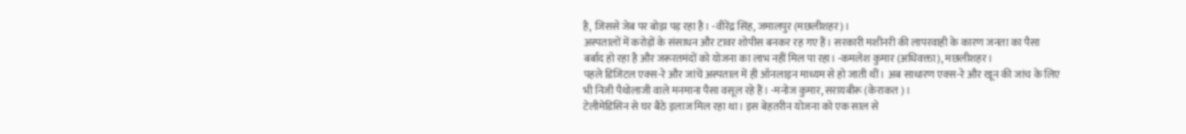है, जिससे जेब पर बोझ पड़ रहा है। -वीरेंद्र सिंह, जमालपुर (मछलीशहर)।
अस्पतालों में करोड़ों के संसाधन और टावर शोपीस बनकर रह गए हैं। सरकारी मशीनरी की लापरवाही के कारण जनता का पैसा बर्बाद हो रहा है और जरूरतमंदों को योजना का लाभ नहीं मिल पा रहा। -कमलेश कुमार (अधिवक्ता), मछलीशहर।
पहले डिजिटल एक्स-रे और जांचें अस्पताल में ही ऑनलाइन माध्यम से हो जाती थीं। अब साधारण एक्स-रे और खून की जांच के लिए भी निजी पैथोलाजी वाले मनमाना पैसा वसूल रहे हैं। -मनोज कुमार, सरायबीरू (केराकत)।
टेलीमेडिसिन से घर बैठे इलाज मिल रहा था। इस बेहतरीन योजना को एक साल से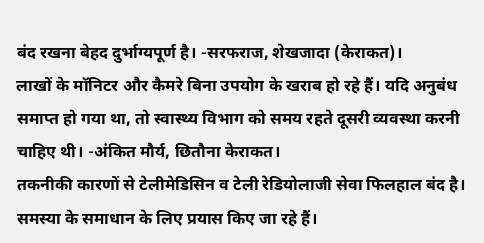बंद रखना बेहद दुर्भाग्यपूर्ण है। -सरफराज, शेखजादा (केराकत)।
लाखों के मॉनिटर और कैमरे बिना उपयोग के खराब हो रहे हैं। यदि अनुबंध समाप्त हो गया था, तो स्वास्थ्य विभाग को समय रहते दूसरी व्यवस्था करनी चाहिए थी। -अंकित मौर्य, छितौना केराकत।
तकनीकी कारणों से टेलीमेडिसिन व टेली रेडियोलाजी सेवा फिलहाल बंद है। समस्या के समाधान के लिए प्रयास किए जा रहे हैं।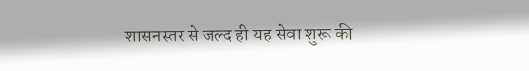शासनस्तर से जल्द ही यह सेवा शुरू की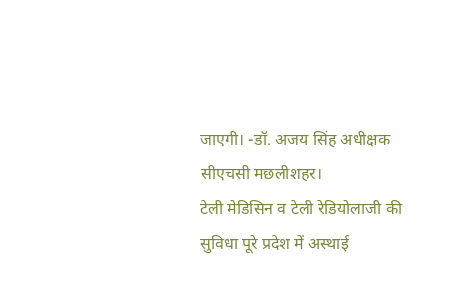जाएगी। -डॉ. अजय सिंह अधीक्षक सीएचसी मछलीशहर।
टेली मेडिसिन व टेली रेडियोलाजी की सुविधा पूरे प्रदेश में अस्थाई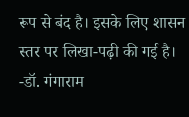रूप से बंद है। इसके लिए शासन स्तर पर लिखा-पढ़ी की गई है। -डॉ. गंगाराम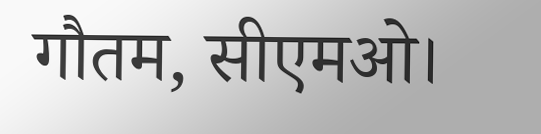गौतम, सीएमओ।